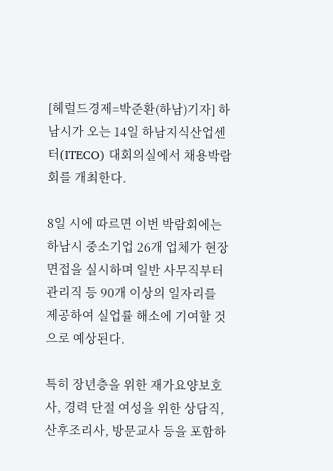[헤럴드경제=박준환(하남)기자] 하남시가 오는 14일 하남지식산업센터(ITECO) 대회의실에서 채용박람회를 개최한다.

8일 시에 따르면 이번 박람회에는 하남시 중소기업 26개 업체가 현장 면접을 실시하며 일반 사무직부터 관리직 등 90개 이상의 일자리를 제공하여 실업률 해소에 기여할 것으로 예상된다.

특히 장년층을 위한 재가요양보호사, 경력 단절 여성을 위한 상담직, 산후조리사, 방문교사 등을 포함하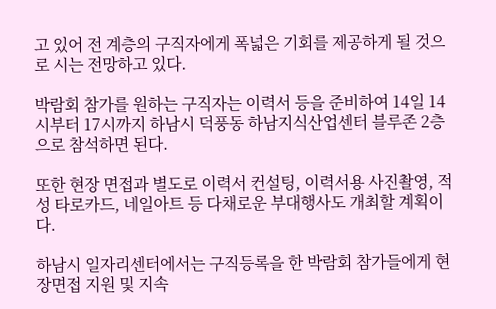고 있어 전 계층의 구직자에게 폭넓은 기회를 제공하게 될 것으로 시는 전망하고 있다.

박람회 참가를 원하는 구직자는 이력서 등을 준비하여 14일 14시부터 17시까지 하남시 덕풍동 하남지식산업센터 블루존 2층으로 참석하면 된다.

또한 현장 면접과 별도로 이력서 컨설팅, 이력서용 사진촬영, 적성 타로카드, 네일아트 등 다채로운 부대행사도 개최할 계획이다.

하남시 일자리센터에서는 구직등록을 한 박람회 참가들에게 현장면접 지원 및 지속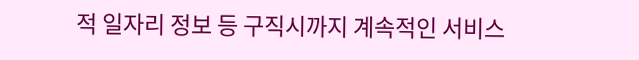적 일자리 정보 등 구직시까지 계속적인 서비스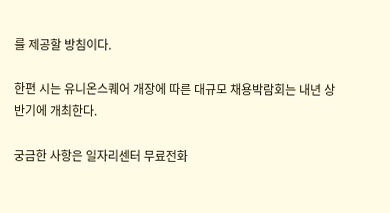를 제공할 방침이다.

한편 시는 유니온스퀘어 개장에 따른 대규모 채용박람회는 내년 상반기에 개최한다.

궁금한 사항은 일자리센터 무료전화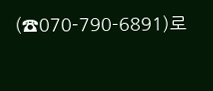(☎070-790-6891)로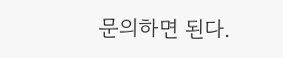문의하면 된다.